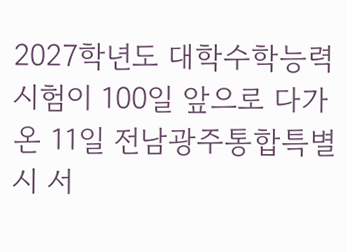2027학년도 대학수학능력시험이 100일 앞으로 다가온 11일 전남광주통합특별시 서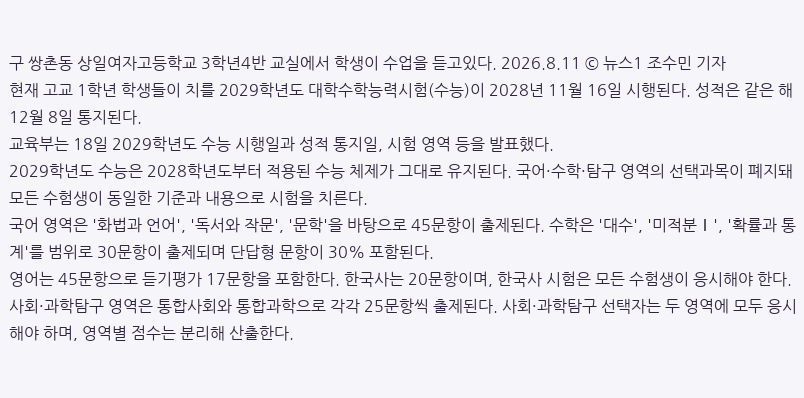구 쌍촌동 상일여자고등학교 3학년4반 교실에서 학생이 수업을 듣고있다. 2026.8.11 © 뉴스1 조수민 기자
현재 고교 1학년 학생들이 치를 2029학년도 대학수학능력시험(수능)이 2028년 11월 16일 시행된다. 성적은 같은 해 12월 8일 통지된다.
교육부는 18일 2029학년도 수능 시행일과 성적 통지일, 시험 영역 등을 발표했다.
2029학년도 수능은 2028학년도부터 적용된 수능 체제가 그대로 유지된다. 국어·수학·탐구 영역의 선택과목이 폐지돼 모든 수험생이 동일한 기준과 내용으로 시험을 치른다.
국어 영역은 '화법과 언어', '독서와 작문', '문학'을 바탕으로 45문항이 출제된다. 수학은 '대수', '미적분Ⅰ', '확률과 통계'를 범위로 30문항이 출제되며 단답형 문항이 30% 포함된다.
영어는 45문항으로 듣기평가 17문항을 포함한다. 한국사는 20문항이며, 한국사 시험은 모든 수험생이 응시해야 한다.
사회·과학탐구 영역은 통합사회와 통합과학으로 각각 25문항씩 출제된다. 사회·과학탐구 선택자는 두 영역에 모두 응시해야 하며, 영역별 점수는 분리해 산출한다.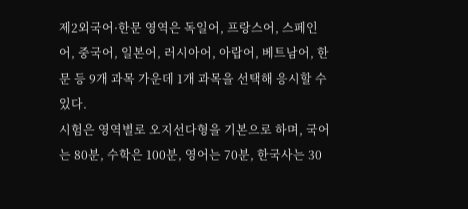제2외국어·한문 영역은 독일어, 프랑스어, 스페인어, 중국어, 일본어, 러시아어, 아랍어, 베트남어, 한문 등 9개 과목 가운데 1개 과목을 선택해 응시할 수 있다.
시험은 영역별로 오지선다형을 기본으로 하며, 국어는 80분, 수학은 100분, 영어는 70분, 한국사는 30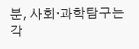분, 사회·과학탐구는 각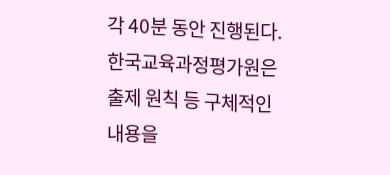각 40분 동안 진행된다.
한국교육과정평가원은 출제 원칙 등 구체적인 내용을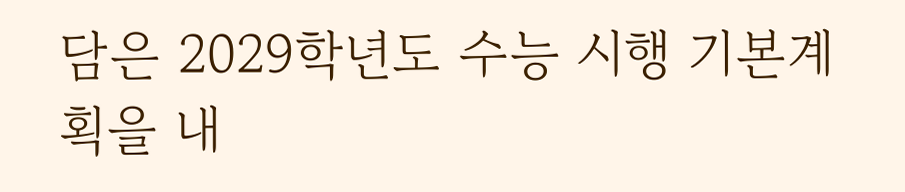담은 2029학년도 수능 시행 기본계획을 내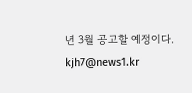년 3월 공고할 예정이다.
kjh7@news1.kr